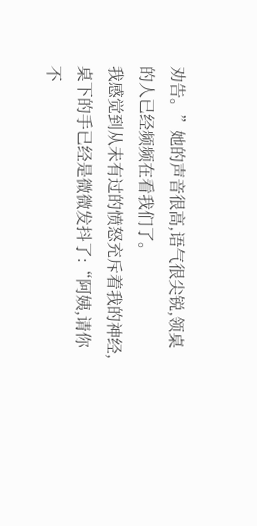劝告。”她的声音很高,语气很尖锐,领桌的人已经频频在看我们了。
我感觉到从未有过的愤怒充斥着我的神经,桌下的手已经是微微发抖了:“阿姨,请你不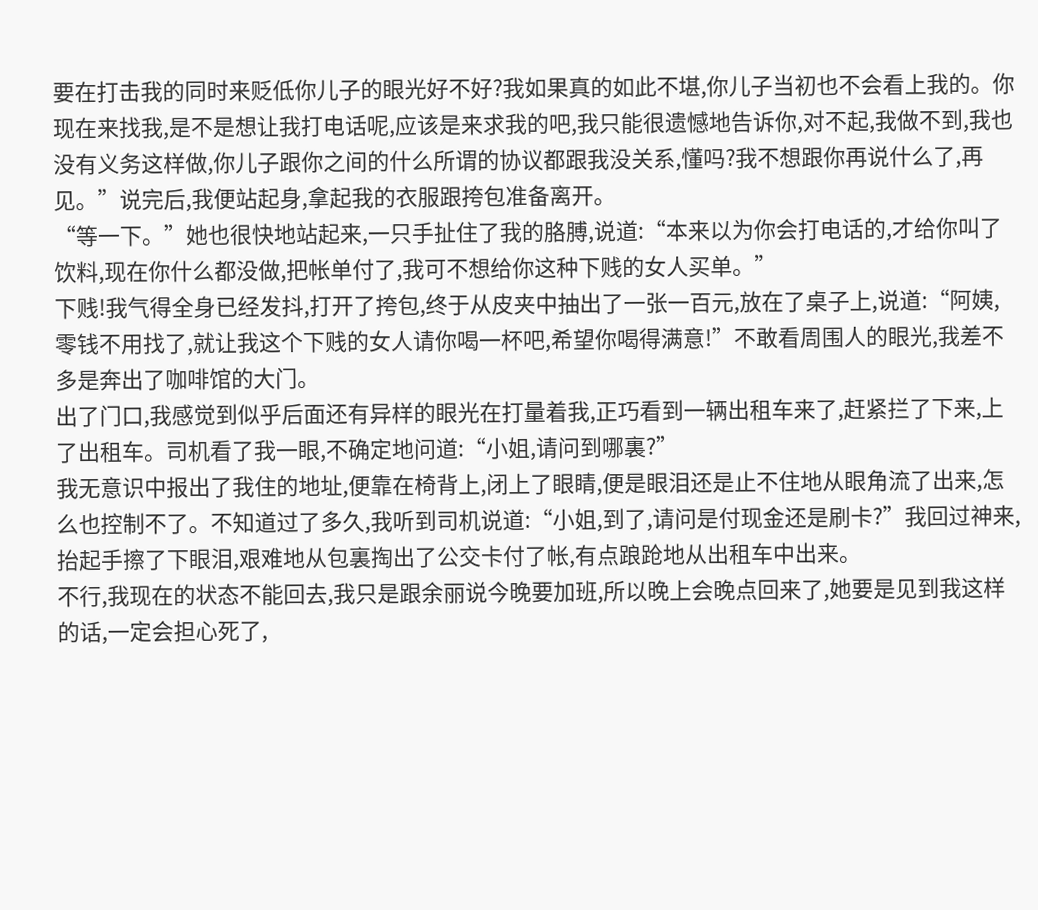要在打击我的同时来贬低你儿子的眼光好不好?我如果真的如此不堪,你儿子当初也不会看上我的。你现在来找我,是不是想让我打电话呢,应该是来求我的吧,我只能很遗憾地告诉你,对不起,我做不到,我也没有义务这样做,你儿子跟你之间的什么所谓的协议都跟我没关系,懂吗?我不想跟你再说什么了,再见。”说完后,我便站起身,拿起我的衣服跟挎包准备离开。
“等一下。”她也很快地站起来,一只手扯住了我的胳膊,说道:“本来以为你会打电话的,才给你叫了饮料,现在你什么都没做,把帐单付了,我可不想给你这种下贱的女人买单。”
下贱!我气得全身已经发抖,打开了挎包,终于从皮夹中抽出了一张一百元,放在了桌子上,说道:“阿姨,零钱不用找了,就让我这个下贱的女人请你喝一杯吧,希望你喝得满意!”不敢看周围人的眼光,我差不多是奔出了咖啡馆的大门。
出了门口,我感觉到似乎后面还有异样的眼光在打量着我,正巧看到一辆出租车来了,赶紧拦了下来,上了出租车。司机看了我一眼,不确定地问道:“小姐,请问到哪裏?”
我无意识中报出了我住的地址,便靠在椅背上,闭上了眼睛,便是眼泪还是止不住地从眼角流了出来,怎么也控制不了。不知道过了多久,我听到司机说道:“小姐,到了,请问是付现金还是刷卡?”我回过神来,抬起手擦了下眼泪,艰难地从包裏掏出了公交卡付了帐,有点踉跄地从出租车中出来。
不行,我现在的状态不能回去,我只是跟余丽说今晚要加班,所以晚上会晚点回来了,她要是见到我这样的话,一定会担心死了,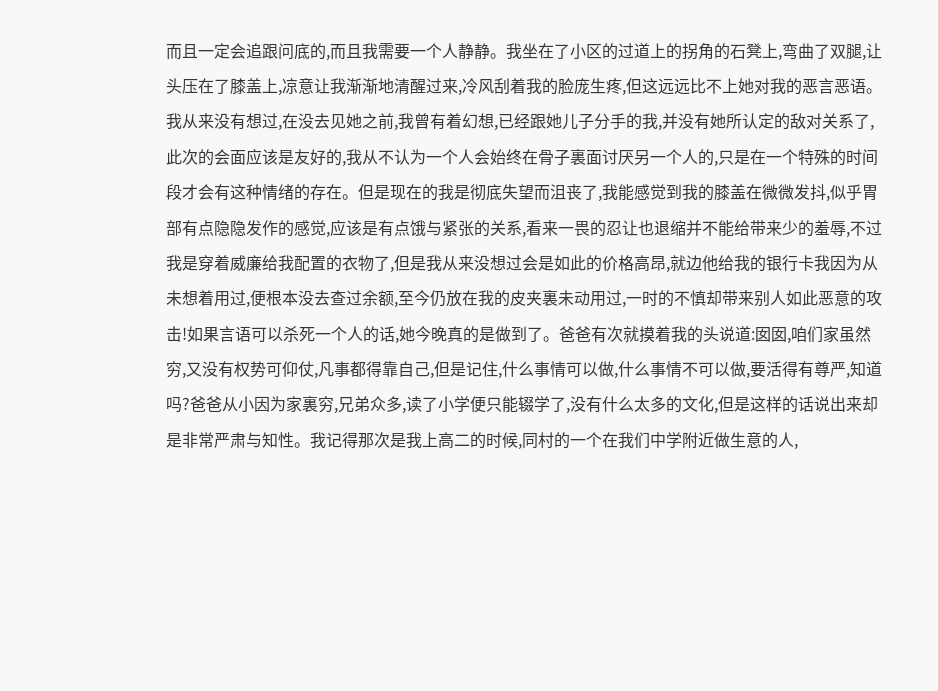而且一定会追跟问底的,而且我需要一个人静静。我坐在了小区的过道上的拐角的石凳上,弯曲了双腿,让头压在了膝盖上,凉意让我渐渐地清醒过来,冷风刮着我的脸庞生疼,但这远远比不上她对我的恶言恶语。
我从来没有想过,在没去见她之前,我曾有着幻想,已经跟她儿子分手的我,并没有她所认定的敌对关系了,此次的会面应该是友好的,我从不认为一个人会始终在骨子裏面讨厌另一个人的,只是在一个特殊的时间段才会有这种情绪的存在。但是现在的我是彻底失望而沮丧了,我能感觉到我的膝盖在微微发抖,似乎胃部有点隐隐发作的感觉,应该是有点饿与紧张的关系,看来一畏的忍让也退缩并不能给带来少的羞辱,不过我是穿着威廉给我配置的衣物了,但是我从来没想过会是如此的价格高昂,就边他给我的银行卡我因为从未想着用过,便根本没去查过余额,至今仍放在我的皮夹裏未动用过,一时的不慎却带来别人如此恶意的攻击!如果言语可以杀死一个人的话,她今晚真的是做到了。爸爸有次就摸着我的头说道:囡囡,咱们家虽然穷,又没有权势可仰仗,凡事都得靠自己,但是记住,什么事情可以做,什么事情不可以做,要活得有尊严,知道吗?爸爸从小因为家裏穷,兄弟众多,读了小学便只能辍学了,没有什么太多的文化,但是这样的话说出来却是非常严肃与知性。我记得那次是我上高二的时候,同村的一个在我们中学附近做生意的人,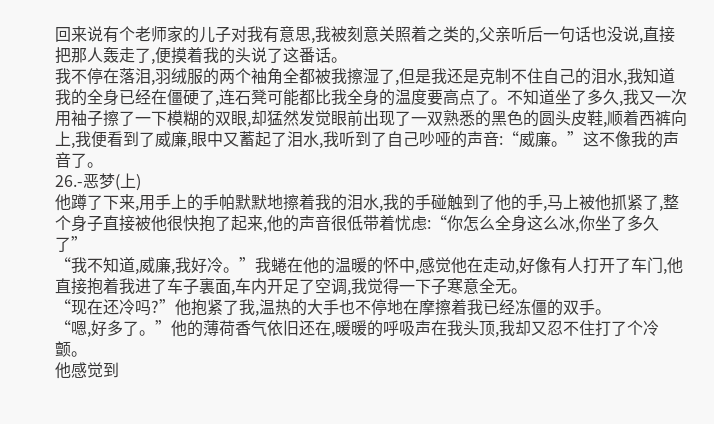回来说有个老师家的儿子对我有意思,我被刻意关照着之类的,父亲听后一句话也没说,直接把那人轰走了,便摸着我的头说了这番话。
我不停在落泪,羽绒服的两个袖角全都被我擦湿了,但是我还是克制不住自己的泪水,我知道我的全身已经在僵硬了,连石凳可能都比我全身的温度要高点了。不知道坐了多久,我又一次用袖子擦了一下模糊的双眼,却猛然发觉眼前出现了一双熟悉的黑色的圆头皮鞋,顺着西裤向上,我便看到了威廉,眼中又蓄起了泪水,我听到了自己吵哑的声音:“威廉。”这不像我的声音了。
26.-恶梦(上)
他蹲了下来,用手上的手帕默默地擦着我的泪水,我的手碰触到了他的手,马上被他抓紧了,整个身子直接被他很快抱了起来,他的声音很低带着忧虑:“你怎么全身这么冰,你坐了多久了”
“我不知道,威廉,我好冷。”我蜷在他的温暖的怀中,感觉他在走动,好像有人打开了车门,他直接抱着我进了车子裏面,车内开足了空调,我觉得一下子寒意全无。
“现在还冷吗?”他抱紧了我,温热的大手也不停地在摩擦着我已经冻僵的双手。
“嗯,好多了。”他的薄荷香气依旧还在,暖暖的呼吸声在我头顶,我却又忍不住打了个冷颤。
他感觉到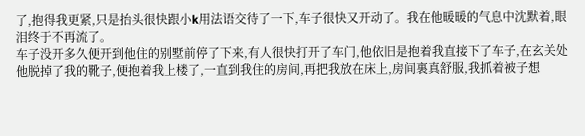了,抱得我更紧,只是抬头很快跟小k用法语交待了一下,车子很快又开动了。我在他暖暖的气息中沈默着,眼泪终于不再流了。
车子没开多久便开到他住的别墅前停了下来,有人很快打开了车门,他依旧是抱着我直接下了车子,在玄关处他脱掉了我的靴子,便抱着我上楼了,一直到我住的房间,再把我放在床上,房间裏真舒服,我抓着被子想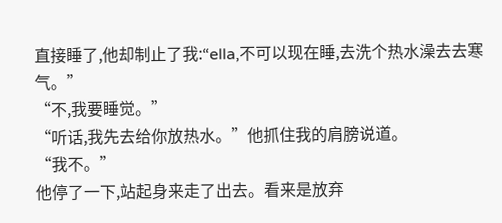直接睡了,他却制止了我:“ella,不可以现在睡,去洗个热水澡去去寒气。”
“不,我要睡觉。”
“听话,我先去给你放热水。”他抓住我的肩膀说道。
“我不。”
他停了一下,站起身来走了出去。看来是放弃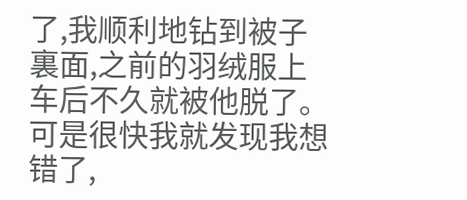了,我顺利地钻到被子裏面,之前的羽绒服上车后不久就被他脱了。可是很快我就发现我想错了,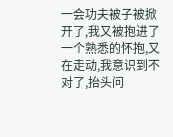一会功夫被子被掀开了,我又被抱进了一个熟悉的怀抱,又在走动,我意识到不对了,抬头问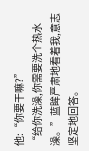他:“你要干嘛?”
“给你洗澡,你需要洗个热水澡。”蓝眸严肃地看着我,意志坚定地回答。